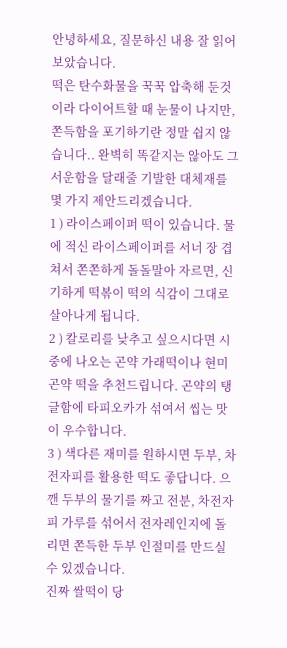안녕하세요, 질문하신 내용 잘 읽어보았습니다.
떡은 탄수화물을 꾹꾹 압축해 둔것이라 다이어트할 때 눈물이 나지만, 쫀득함을 포기하기란 정말 쉽지 않습니다.. 완벽히 똑같지는 않아도 그 서운함을 달래줄 기발한 대체재를 몇 가지 제안드리겠습니다.
1 ) 라이스페이퍼 떡이 있습니다. 물에 적신 라이스페이퍼를 서너 장 겹쳐서 쫀쫀하게 돌돌말아 자르면, 신기하게 떡볶이 떡의 식감이 그대로 살아나게 됩니다.
2 ) 칼로리를 낮추고 싶으시다면 시중에 나오는 곤약 가래떡이나 현미 곤약 떡을 추천드립니다. 곤약의 탱글함에 타피오카가 섞여서 씹는 맛이 우수합니다.
3 ) 색다른 재미를 원하시면 두부, 차전자피를 활용한 떡도 좋답니다. 으깬 두부의 물기를 짜고 전분, 차전자피 가루를 섞어서 전자레인지에 돌리면 쫀득한 두부 인절미를 만드실 수 있겠습니다.
진짜 쌀떡이 당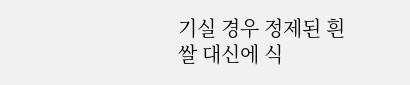기실 경우 정제된 흰쌀 대신에 식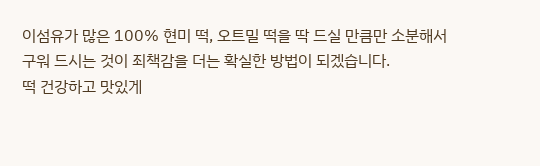이섬유가 많은 100% 현미 떡, 오트밀 떡을 딱 드실 만큼만 소분해서 구워 드시는 것이 죄책감을 더는 확실한 방법이 되겠습니다.
떡 건강하고 맛있게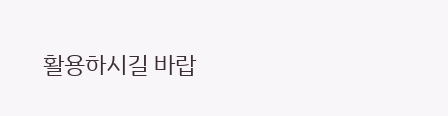활용하시길 바랍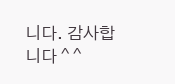니다. 감사합니다 ^ ^